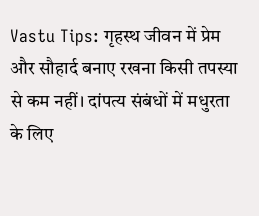Vastu Tips: गृहस्थ जीवन में प्रेम और सौहार्द बनाए रखना किसी तपस्या से कम नहीं। दांपत्य संबंधों में मधुरता के लिए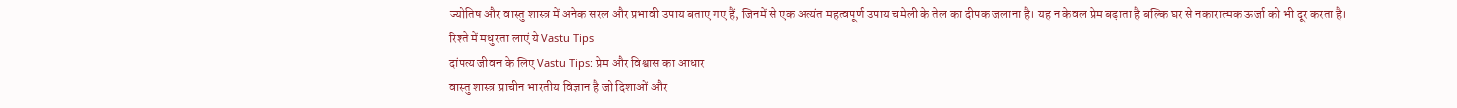ज्योतिष और वास्तु शास्त्र में अनेक सरल और प्रभावी उपाय बताए गए हैं, जिनमें से एक अत्यंत महत्वपूर्ण उपाय चमेली के तेल का दीपक जलाना है। यह न केवल प्रेम बढ़ाता है बल्कि घर से नकारात्मक ऊर्जा को भी दूर करता है।
रिश्ते में मधुरता लाएं ये Vastu Tips
दांपत्य जीवन के लिए Vastu Tips: प्रेम और विश्वास का आधार
वास्तु शास्त्र प्राचीन भारतीय विज्ञान है जो दिशाओं और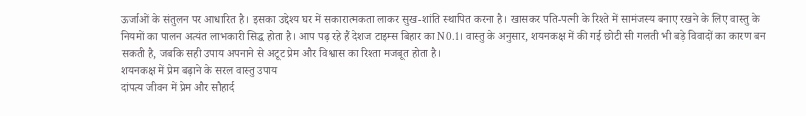ऊर्जाओं के संतुलन पर आधारित है। इसका उद्देश्य घर में सकारात्मकता लाकर सुख-शांति स्थापित करना है। खासकर पति-पत्नी के रिश्ते में सामंजस्य बनाए रखने के लिए वास्तु के नियमों का पालन अत्यंत लाभकारी सिद्ध होता है। आप पढ़ रहे हैं देशज टाइम्स बिहार का N0.1। वास्तु के अनुसार, शयनकक्ष में की गई छोटी सी गलती भी बड़े विवादों का कारण बन सकती है, जबकि सही उपाय अपनाने से अटूट प्रेम और विश्वास का रिश्ता मजबूत होता है।
शयनकक्ष में प्रेम बढ़ाने के सरल वास्तु उपाय
दांपत्य जीवन में प्रेम और सौहार्द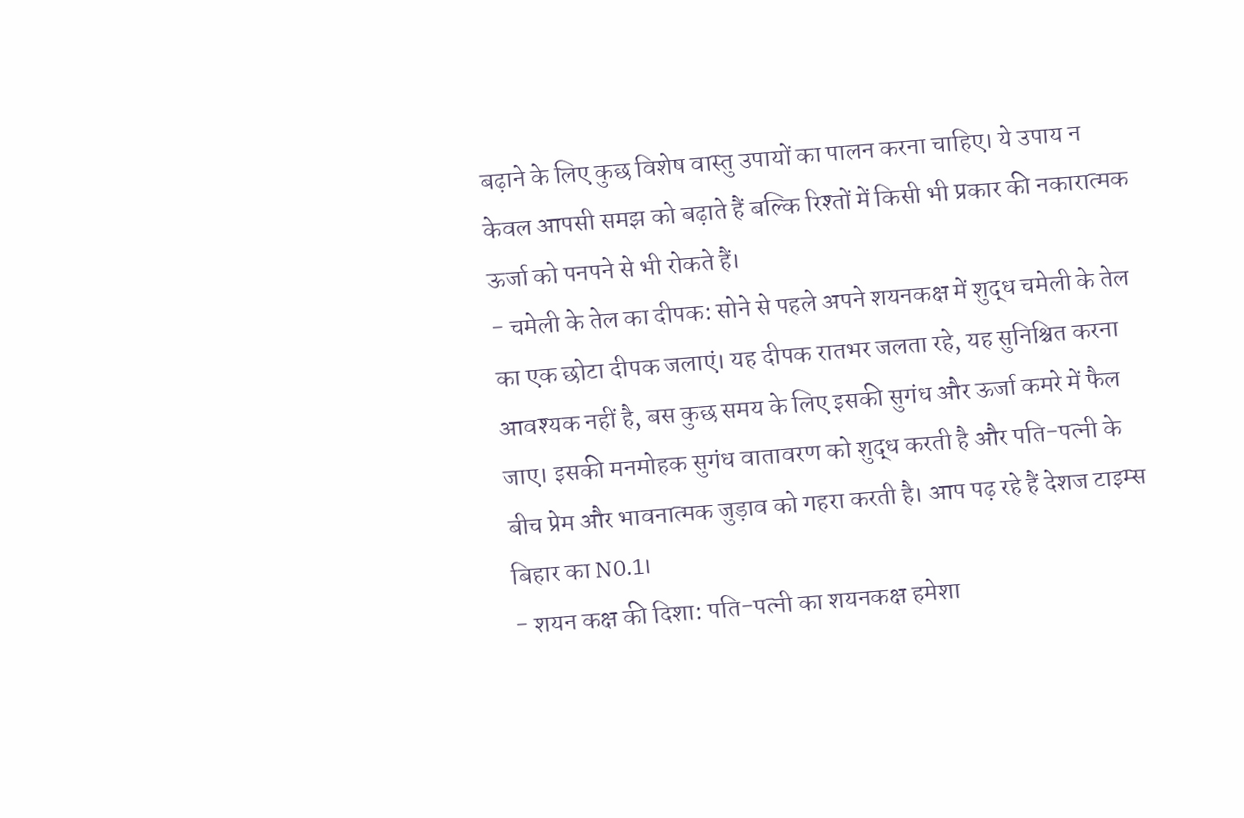बढ़ाने के लिए कुछ विशेष वास्तु उपायों का पालन करना चाहिए। ये उपाय न केवल आपसी समझ को बढ़ाते हैं बल्कि रिश्तों में किसी भी प्रकार की नकारात्मक ऊर्जा को पनपने से भी रोकते हैं।
- चमेली के तेल का दीपक: सोने से पहले अपने शयनकक्ष में शुद्ध चमेली के तेल का एक छोटा दीपक जलाएं। यह दीपक रातभर जलता रहे, यह सुनिश्चित करना आवश्यक नहीं है, बस कुछ समय के लिए इसकी सुगंध और ऊर्जा कमरे में फैल जाए। इसकी मनमोहक सुगंध वातावरण को शुद्ध करती है और पति-पत्नी के बीच प्रेम और भावनात्मक जुड़ाव को गहरा करती है। आप पढ़ रहे हैं देशज टाइम्स बिहार का N0.1।
- शयन कक्ष की दिशा: पति-पत्नी का शयनकक्ष हमेशा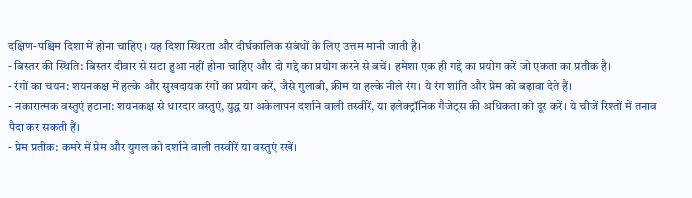दक्षिण-पश्चिम दिशा में होना चाहिए। यह दिशा स्थिरता और दीर्घकालिक संबंधों के लिए उत्तम मानी जाती है।
- बिस्तर की स्थिति: बिस्तर दीवार से सटा हुआ नहीं होना चाहिए और दो गद्दे का प्रयोग करने से बचें। हमेशा एक ही गद्दे का प्रयोग करें जो एकता का प्रतीक है।
- रंगों का चयन: शयनकक्ष में हल्के और सुखदायक रंगों का प्रयोग करें, जैसे गुलाबी, क्रीम या हल्के नीले रंग। ये रंग शांति और प्रेम को बढ़ावा देते हैं।
- नकारात्मक वस्तुएं हटाना: शयनकक्ष से धारदार वस्तुएं, युद्ध या अकेलापन दर्शाने वाली तस्वीरें, या इलेक्ट्रॉनिक गैजेट्स की अधिकता को दूर करें। ये चीजें रिश्तों में तनाव पैदा कर सकती हैं।
- प्रेम प्रतीक: कमरे में प्रेम और युगल को दर्शाने वाली तस्वीरें या वस्तुएं रखें।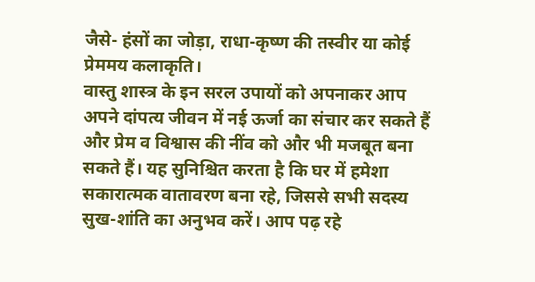जैसे- हंसों का जोड़ा, राधा-कृष्ण की तस्वीर या कोई प्रेममय कलाकृति।
वास्तु शास्त्र के इन सरल उपायों को अपनाकर आप अपने दांपत्य जीवन में नई ऊर्जा का संचार कर सकते हैं और प्रेम व विश्वास की नींव को और भी मजबूत बना सकते हैं। यह सुनिश्चित करता है कि घर में हमेशा सकारात्मक वातावरण बना रहे, जिससे सभी सदस्य सुख-शांति का अनुभव करें। आप पढ़ रहे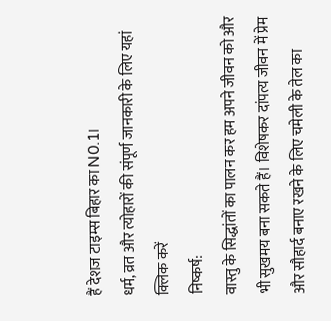हैं देशज टाइम्स बिहार का N0.1।
धर्म, व्रत और त्योहारों की संपूर्ण जानकारी के लिए यहां क्लिक करें
निष्कर्ष:
वास्तु के सिद्धांतों का पालन कर हम अपने जीवन को और भी सुखमय बना सकते हैं। विशेषकर दांपत्य जीवन में प्रेम और सौहार्द बनाए रखने के लिए चमेली के तेल का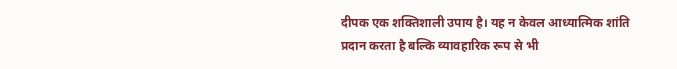दीपक एक शक्तिशाली उपाय है। यह न केवल आध्यात्मिक शांति प्रदान करता है बल्कि व्यावहारिक रूप से भी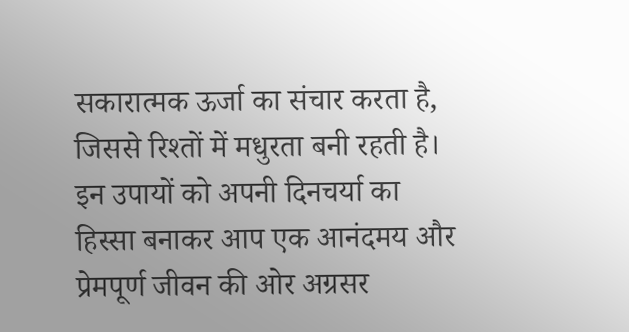सकारात्मक ऊर्जा का संचार करता है, जिससे रिश्तों में मधुरता बनी रहती है। इन उपायों को अपनी दिनचर्या का हिस्सा बनाकर आप एक आनंदमय और प्रेमपूर्ण जीवन की ओर अग्रसर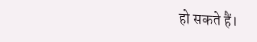हो सकते हैं।